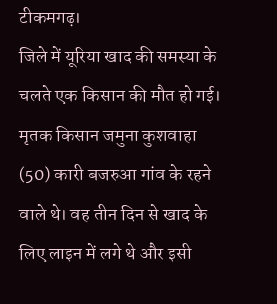टीकमगढ़।
जिले में यूरिया खाद की समस्या के चलते एक किसान की मौत हो गई। मृतक किसान जमुना कुशवाहा (50) कारी बजरुआ गांव के रहने वाले थे। वह तीन दिन से खाद के लिए लाइन में लगे थे और इसी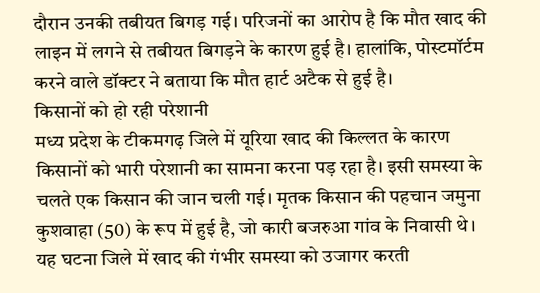दौरान उनकी तबीयत बिगड़ गई। परिजनों का आरोप है कि मौत खाद की लाइन में लगने से तबीयत बिगड़ने के कारण हुई है। हालांकि, पोस्टमॉर्टम करने वाले डॉक्टर ने बताया कि मौत हार्ट अटैक से हुई है।
किसानों को हो रही परेशानी
मध्य प्रदेश के टीकमगढ़ जिले में यूरिया खाद की किल्लत के कारण किसानों को भारी परेशानी का सामना करना पड़ रहा है। इसी समस्या के चलते एक किसान की जान चली गई। मृतक किसान की पहचान जमुना कुशवाहा (50) के रूप में हुई है, जो कारी बजरुआ गांव के निवासी थे। यह घटना जिले में खाद की गंभीर समस्या को उजागर करती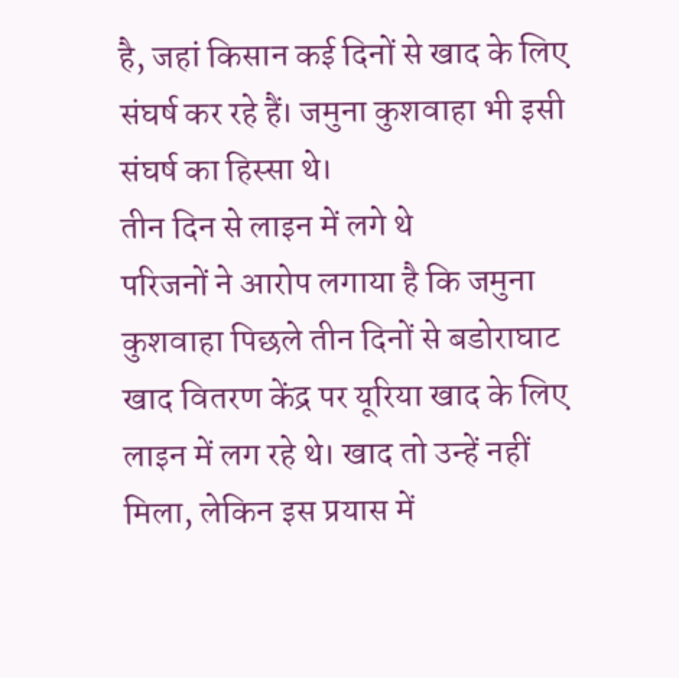है, जहां किसान कई दिनों से खाद के लिए संघर्ष कर रहे हैं। जमुना कुशवाहा भी इसी संघर्ष का हिस्सा थे।
तीन दिन से लाइन में लगे थे
परिजनों ने आरोप लगाया है कि जमुना कुशवाहा पिछले तीन दिनों से बडोराघाट खाद वितरण केंद्र पर यूरिया खाद के लिए लाइन में लग रहे थे। खाद तो उन्हें नहीं मिला, लेकिन इस प्रयास में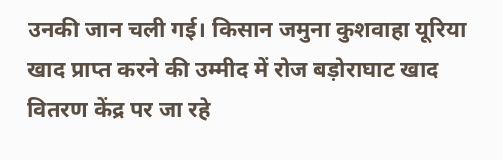उनकी जान चली गई। किसान जमुना कुशवाहा यूरिया खाद प्राप्त करने की उम्मीद में रोज बड़ोराघाट खाद वितरण केंद्र पर जा रहे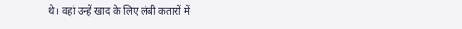थे। वहां उन्हें खाद के लिए लंबी कतारों में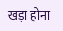खड़ा होना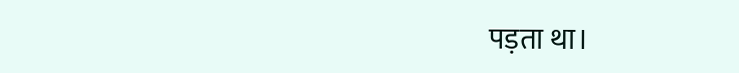पड़ता था।